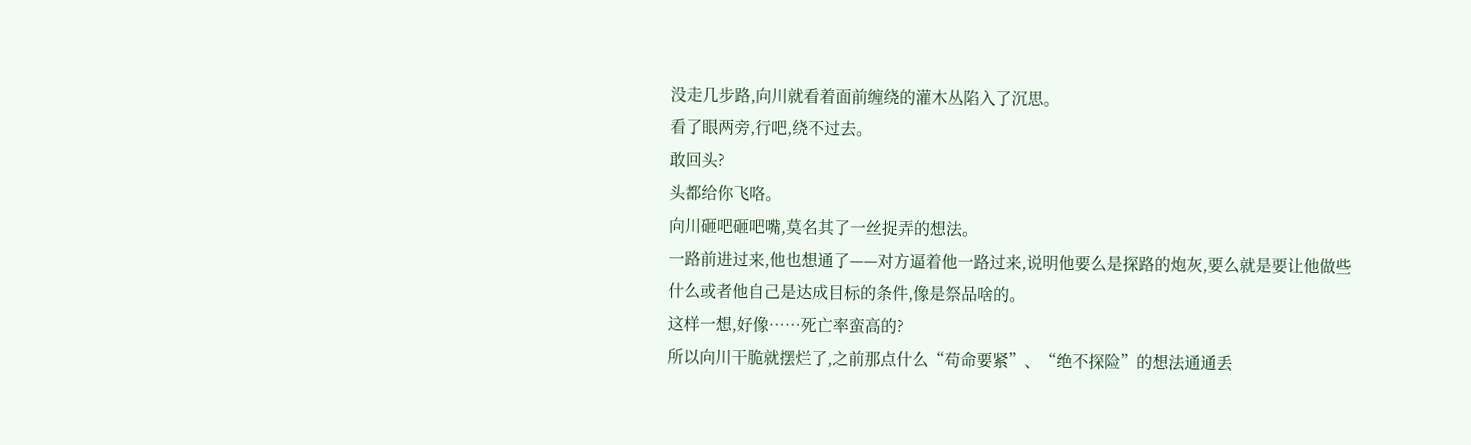没走几步路,向川就看着面前缠绕的灌木丛陷入了沉思。
看了眼两旁,行吧,绕不过去。
敢回头?
头都给你飞咯。
向川砸吧砸吧嘴,莫名其了一丝捉弄的想法。
一路前进过来,他也想通了——对方逼着他一路过来,说明他要么是探路的炮灰,要么就是要让他做些什么或者他自己是达成目标的条件,像是祭品啥的。
这样一想,好像……死亡率蛮高的?
所以向川干脆就摆烂了,之前那点什么“苟命要紧”、“绝不探险”的想法通通丢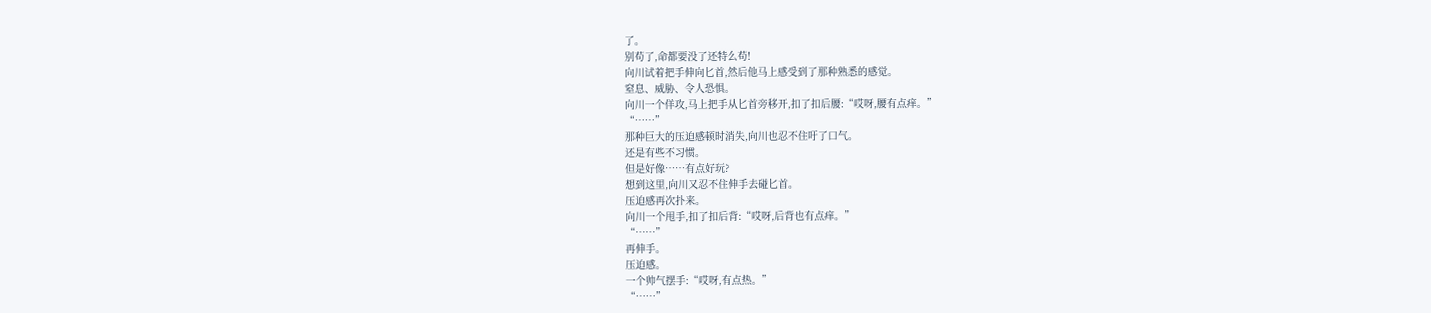了。
别苟了,命都要没了还特么苟!
向川试着把手伸向匕首,然后他马上感受到了那种熟悉的感觉。
窒息、威胁、令人恐惧。
向川一个佯攻,马上把手从匕首旁移开,扣了扣后腰:“哎呀,腰有点痒。”
“……”
那种巨大的压迫感顿时消失,向川也忍不住吁了口气。
还是有些不习惯。
但是好像……有点好玩?
想到这里,向川又忍不住伸手去碰匕首。
压迫感再次扑来。
向川一个甩手,扣了扣后背:“哎呀,后背也有点痒。”
“……”
再伸手。
压迫感。
一个帅气摆手:“哎呀,有点热。”
“……”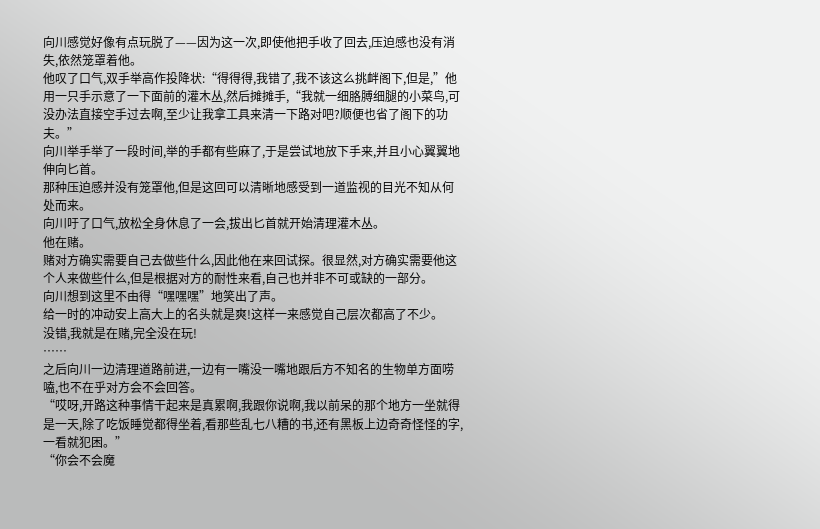向川感觉好像有点玩脱了——因为这一次,即使他把手收了回去,压迫感也没有消失,依然笼罩着他。
他叹了口气,双手举高作投降状:“得得得,我错了,我不该这么挑衅阁下,但是,”他用一只手示意了一下面前的灌木丛,然后摊摊手,“我就一细胳膊细腿的小菜鸟,可没办法直接空手过去啊,至少让我拿工具来清一下路对吧?顺便也省了阁下的功夫。”
向川举手举了一段时间,举的手都有些麻了,于是尝试地放下手来,并且小心翼翼地伸向匕首。
那种压迫感并没有笼罩他,但是这回可以清晰地感受到一道监视的目光不知从何处而来。
向川吁了口气,放松全身休息了一会,拔出匕首就开始清理灌木丛。
他在赌。
赌对方确实需要自己去做些什么,因此他在来回试探。很显然,对方确实需要他这个人来做些什么,但是根据对方的耐性来看,自己也并非不可或缺的一部分。
向川想到这里不由得“嘿嘿嘿”地笑出了声。
给一时的冲动安上高大上的名头就是爽!这样一来感觉自己层次都高了不少。
没错,我就是在赌,完全没在玩!
……
之后向川一边清理道路前进,一边有一嘴没一嘴地跟后方不知名的生物单方面唠嗑,也不在乎对方会不会回答。
“哎呀,开路这种事情干起来是真累啊,我跟你说啊,我以前呆的那个地方一坐就得是一天,除了吃饭睡觉都得坐着,看那些乱七八糟的书,还有黑板上边奇奇怪怪的字,一看就犯困。”
“你会不会魔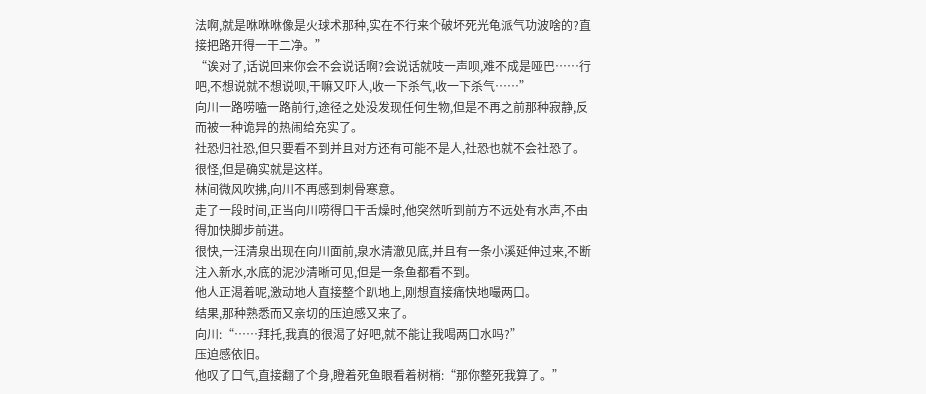法啊,就是咻咻咻像是火球术那种,实在不行来个破坏死光龟派气功波啥的?直接把路开得一干二净。”
“诶对了,话说回来你会不会说话啊?会说话就吱一声呗,难不成是哑巴……行吧,不想说就不想说呗,干嘛又吓人,收一下杀气,收一下杀气……”
向川一路唠嗑一路前行,途径之处没发现任何生物,但是不再之前那种寂静,反而被一种诡异的热闹给充实了。
社恐归社恐,但只要看不到并且对方还有可能不是人,社恐也就不会社恐了。
很怪,但是确实就是这样。
林间微风吹拂,向川不再感到刺骨寒意。
走了一段时间,正当向川唠得口干舌燥时,他突然听到前方不远处有水声,不由得加快脚步前进。
很快,一汪清泉出现在向川面前,泉水清澈见底,并且有一条小溪延伸过来,不断注入新水,水底的泥沙清晰可见,但是一条鱼都看不到。
他人正渴着呢,激动地人直接整个趴地上,刚想直接痛快地嘬两口。
结果,那种熟悉而又亲切的压迫感又来了。
向川:“……拜托,我真的很渴了好吧,就不能让我喝两口水吗?”
压迫感依旧。
他叹了口气,直接翻了个身,瞪着死鱼眼看着树梢:“那你整死我算了。”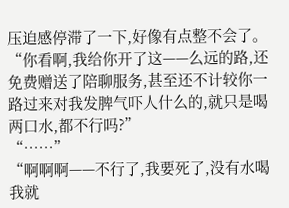压迫感停滞了一下,好像有点整不会了。
“你看啊,我给你开了这——么远的路,还免费赠送了陪聊服务,甚至还不计较你一路过来对我发脾气吓人什么的,就只是喝两口水,都不行吗?”
“……”
“啊啊啊——不行了,我要死了,没有水喝我就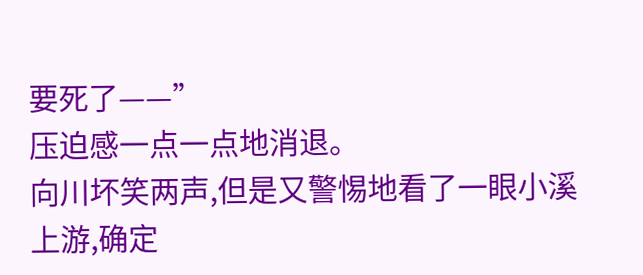要死了——”
压迫感一点一点地消退。
向川坏笑两声,但是又警惕地看了一眼小溪上游,确定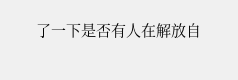了一下是否有人在解放自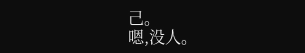己。
嗯,没人。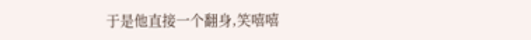于是他直接一个翻身,笑嘻嘻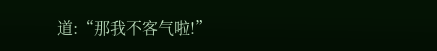道:“那我不客气啦!”